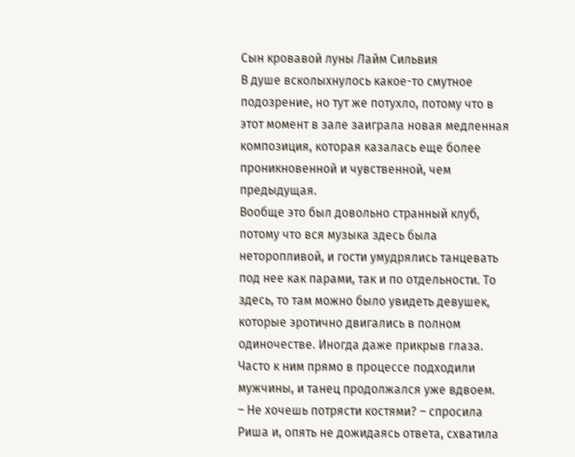Сын кровавой луны Лайм Сильвия
В душе всколыхнулось какое-то смутное подозрение, но тут же потухло, потому что в этот момент в зале заиграла новая медленная композиция, которая казалась еще более проникновенной и чувственной, чем предыдущая.
Вообще это был довольно странный клуб, потому что вся музыка здесь была неторопливой, и гости умудрялись танцевать под нее как парами, так и по отдельности. То здесь, то там можно было увидеть девушек, которые эротично двигались в полном одиночестве. Иногда даже прикрыв глаза. Часто к ним прямо в процессе подходили мужчины, и танец продолжался уже вдвоем.
– Не хочешь потрясти костями? – спросила Риша и, опять не дожидаясь ответа, схватила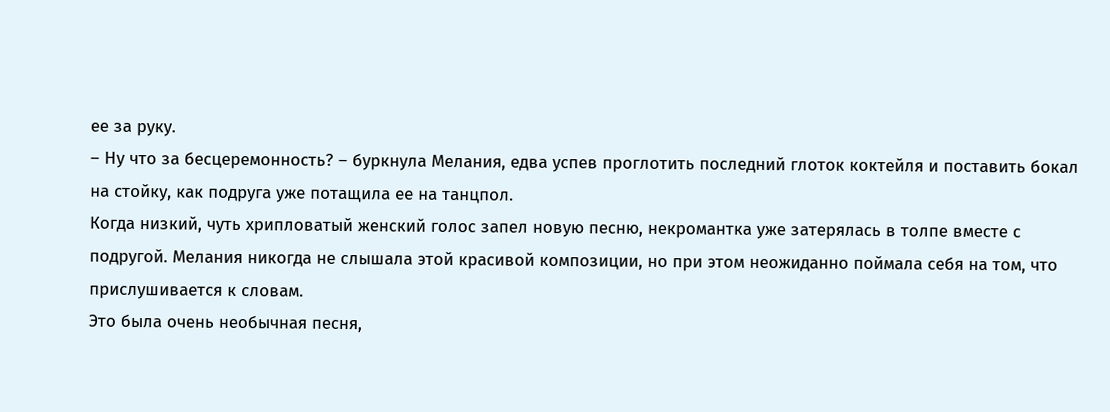ее за руку.
– Ну что за бесцеремонность? – буркнула Мелания, едва успев проглотить последний глоток коктейля и поставить бокал на стойку, как подруга уже потащила ее на танцпол.
Когда низкий, чуть хрипловатый женский голос запел новую песню, некромантка уже затерялась в толпе вместе с подругой. Мелания никогда не слышала этой красивой композиции, но при этом неожиданно поймала себя на том, что прислушивается к словам.
Это была очень необычная песня,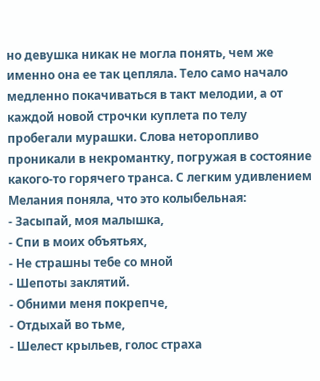но девушка никак не могла понять, чем же именно она ее так цепляла. Тело само начало медленно покачиваться в такт мелодии, а от каждой новой строчки куплета по телу пробегали мурашки. Слова неторопливо проникали в некромантку, погружая в состояние какого-то горячего транса. С легким удивлением Мелания поняла, что это колыбельная:
- Засыпай, моя малышка,
- Спи в моих объятьях,
- Не страшны тебе со мной
- Шепоты заклятий.
- Обними меня покрепче,
- Отдыхай во тьме,
- Шелест крыльев, голос страха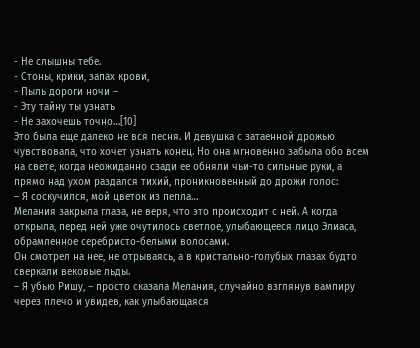- Не слышны тебе.
- Стоны, крики, запах крови,
- Пыль дороги ночи –
- Эту тайну ты узнать
- Не захочешь точно…[10]
Это была еще далеко не вся песня. И девушка с затаенной дрожью чувствовала, что хочет узнать конец. Но она мгновенно забыла обо всем на свете, когда неожиданно сзади ее обняли чьи-то сильные руки, а прямо над ухом раздался тихий, проникновенный до дрожи голос:
– Я соскучился, мой цветок из пепла…
Мелания закрыла глаза, не веря, что это происходит с ней. А когда открыла, перед ней уже очутилось светлое, улыбающееся лицо Элиаса, обрамленное серебристо-белыми волосами.
Он смотрел на нее, не отрываясь, а в кристально-голубых глазах будто сверкали вековые льды.
– Я убью Ришу, – просто сказала Мелания, случайно взглянув вампиру через плечо и увидев, как улыбающаяся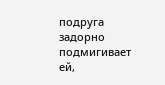подруга задорно подмигивает ей,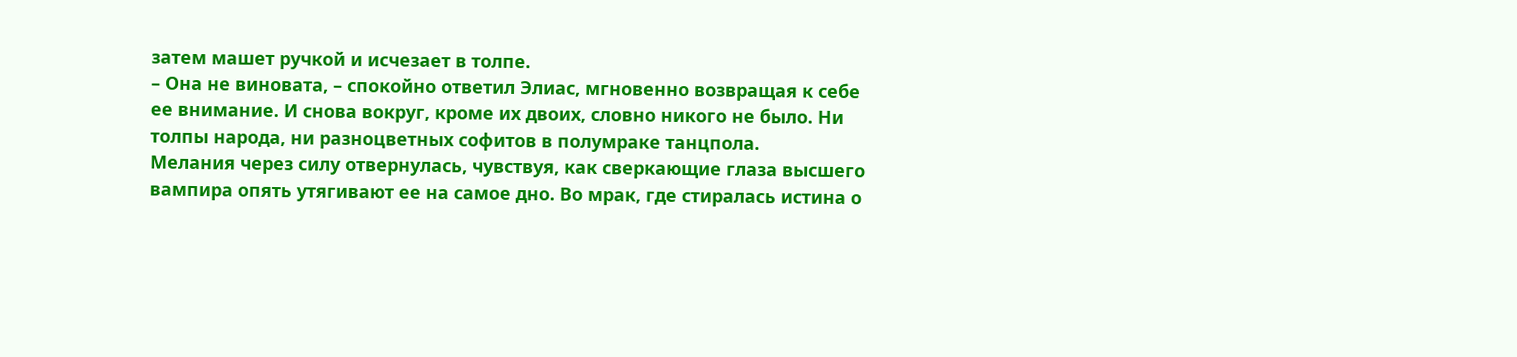затем машет ручкой и исчезает в толпе.
– Она не виновата, – спокойно ответил Элиас, мгновенно возвращая к себе ее внимание. И снова вокруг, кроме их двоих, словно никого не было. Ни толпы народа, ни разноцветных софитов в полумраке танцпола.
Мелания через силу отвернулась, чувствуя, как сверкающие глаза высшего вампира опять утягивают ее на самое дно. Во мрак, где стиралась истина о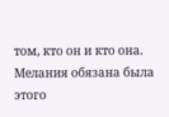том, кто он и кто она.
Мелания обязана была этого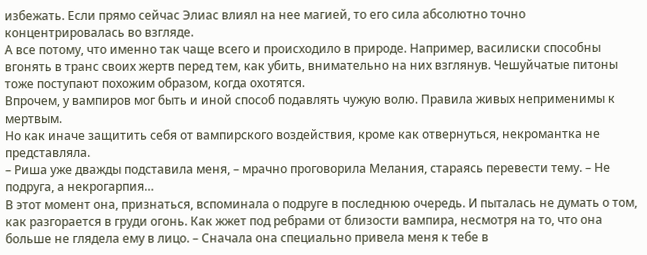избежать. Если прямо сейчас Элиас влиял на нее магией, то его сила абсолютно точно концентрировалась во взгляде.
А все потому, что именно так чаще всего и происходило в природе. Например, василиски способны вгонять в транс своих жертв перед тем, как убить, внимательно на них взглянув. Чешуйчатые питоны тоже поступают похожим образом, когда охотятся.
Впрочем, у вампиров мог быть и иной способ подавлять чужую волю. Правила живых неприменимы к мертвым.
Но как иначе защитить себя от вампирского воздействия, кроме как отвернуться, некромантка не представляла.
– Риша уже дважды подставила меня, – мрачно проговорила Мелания, стараясь перевести тему. – Не подруга, а некрогарпия…
В этот момент она, признаться, вспоминала о подруге в последнюю очередь. И пыталась не думать о том, как разгорается в груди огонь. Как жжет под ребрами от близости вампира, несмотря на то, что она больше не глядела ему в лицо. – Сначала она специально привела меня к тебе в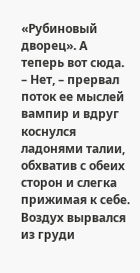«Рубиновый дворец». А теперь вот сюда.
– Нет, – прервал поток ее мыслей вампир и вдруг коснулся ладонями талии, обхватив с обеих сторон и слегка прижимая к себе. Воздух вырвался из груди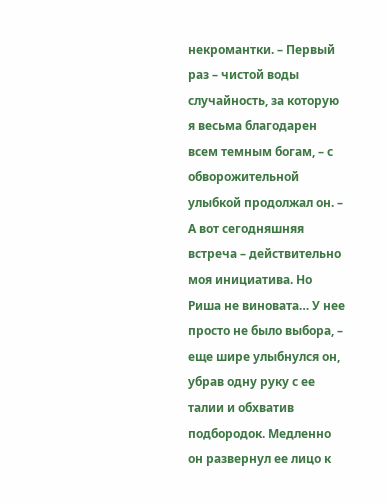некромантки. – Первый раз – чистой воды случайность, за которую я весьма благодарен всем темным богам, – с обворожительной улыбкой продолжал он. – А вот сегодняшняя встреча – действительно моя инициатива. Но Риша не виновата… У нее просто не было выбора, – еще шире улыбнулся он, убрав одну руку с ее талии и обхватив подбородок. Медленно он развернул ее лицо к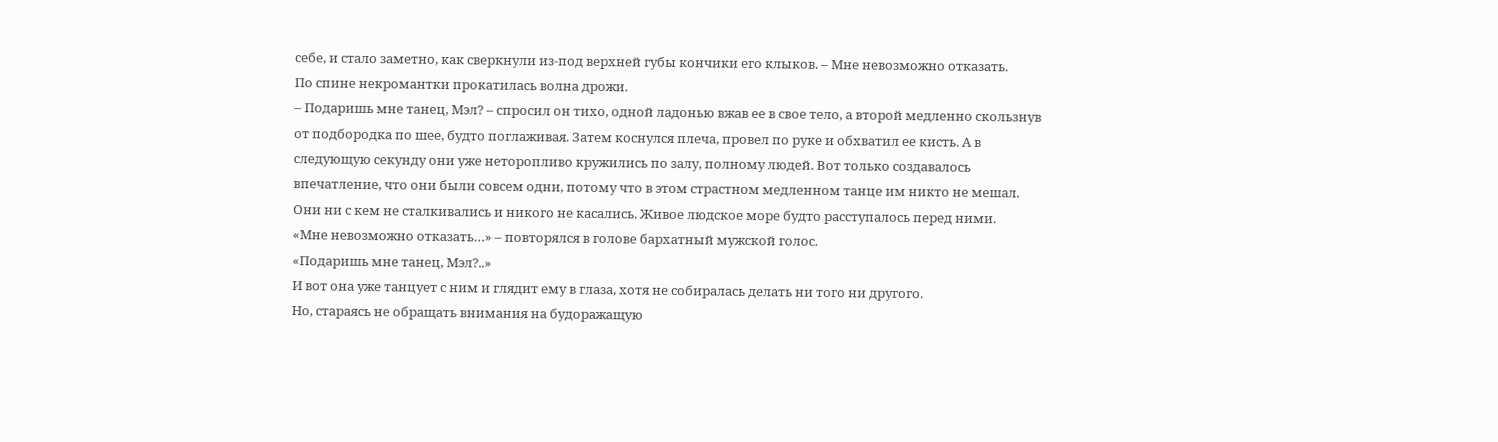себе, и стало заметно, как сверкнули из-под верхней губы кончики его клыков. – Мне невозможно отказать.
По спине некромантки прокатилась волна дрожи.
– Подаришь мне танец, Мэл? – спросил он тихо, одной ладонью вжав ее в свое тело, а второй медленно скользнув от подбородка по шее, будто поглаживая. Затем коснулся плеча, провел по руке и обхватил ее кисть. А в следующую секунду они уже неторопливо кружились по залу, полному людей. Вот только создавалось впечатление, что они были совсем одни, потому что в этом страстном медленном танце им никто не мешал. Они ни с кем не сталкивались и никого не касались. Живое людское море будто расступалось перед ними.
«Мне невозможно отказать…» – повторялся в голове бархатный мужской голос.
«Подаришь мне танец, Мэл?..»
И вот она уже танцует с ним и глядит ему в глаза, хотя не собиралась делать ни того ни другого.
Но, стараясь не обращать внимания на будоражащую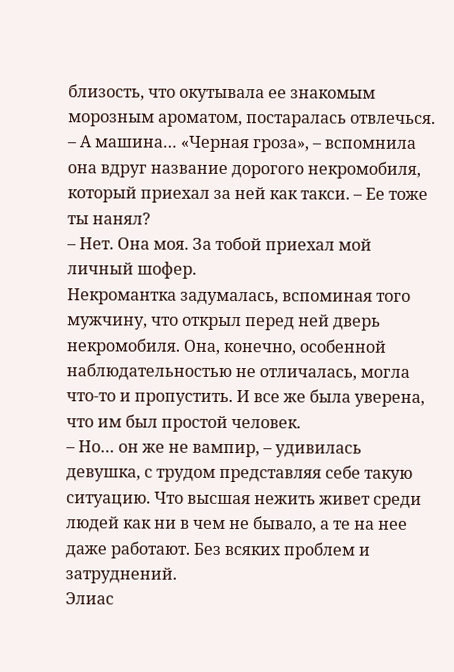близость, что окутывала ее знакомым морозным ароматом, постаралась отвлечься.
– А машина… «Черная гроза», – вспомнила она вдруг название дорогого некромобиля, который приехал за ней как такси. – Ее тоже ты нанял?
– Нет. Она моя. За тобой приехал мой личный шофер.
Некромантка задумалась, вспоминая того мужчину, что открыл перед ней дверь некромобиля. Она, конечно, особенной наблюдательностью не отличалась, могла что-то и пропустить. И все же была уверена, что им был простой человек.
– Но… он же не вампир, – удивилась девушка, с трудом представляя себе такую ситуацию. Что высшая нежить живет среди людей как ни в чем не бывало, а те на нее даже работают. Без всяких проблем и затруднений.
Элиас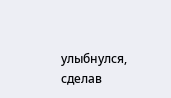улыбнулся, сделав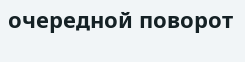очередной поворот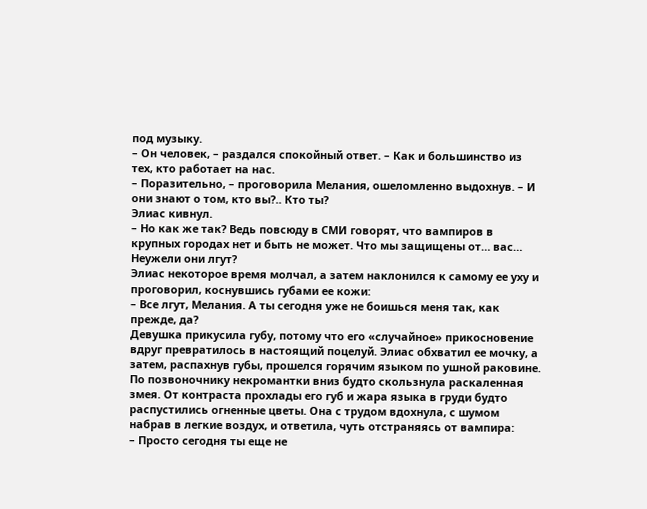под музыку.
– Он человек, – раздался спокойный ответ. – Как и большинство из тех, кто работает на нас.
– Поразительно, – проговорила Мелания, ошеломленно выдохнув. – И они знают о том, кто вы?.. Кто ты?
Элиас кивнул.
– Но как же так? Ведь повсюду в СМИ говорят, что вампиров в крупных городах нет и быть не может. Что мы защищены от… вас… Неужели они лгут?
Элиас некоторое время молчал, а затем наклонился к самому ее уху и проговорил, коснувшись губами ее кожи:
– Все лгут, Мелания. А ты сегодня уже не боишься меня так, как прежде, да?
Девушка прикусила губу, потому что его «случайное» прикосновение вдруг превратилось в настоящий поцелуй. Элиас обхватил ее мочку, а затем, распахнув губы, прошелся горячим языком по ушной раковине.
По позвоночнику некромантки вниз будто скользнула раскаленная змея. От контраста прохлады его губ и жара языка в груди будто распустились огненные цветы. Она с трудом вдохнула, с шумом набрав в легкие воздух, и ответила, чуть отстраняясь от вампира:
– Просто сегодня ты еще не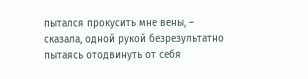пытался прокусить мне вены, – сказала, одной рукой безрезультатно пытаясь отодвинуть от себя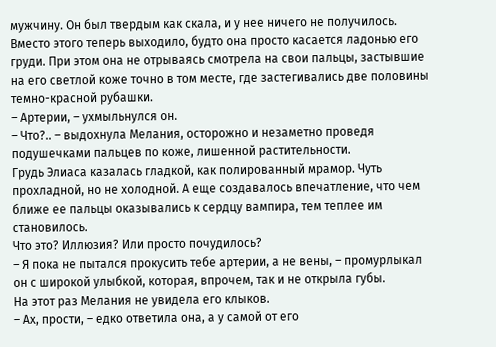мужчину. Он был твердым как скала, и у нее ничего не получилось. Вместо этого теперь выходило, будто она просто касается ладонью его груди. При этом она не отрываясь смотрела на свои пальцы, застывшие на его светлой коже точно в том месте, где застегивались две половины темно-красной рубашки.
– Артерии, – ухмыльнулся он.
– Что?.. – выдохнула Мелания, осторожно и незаметно проведя подушечками пальцев по коже, лишенной растительности.
Грудь Элиаса казалась гладкой, как полированный мрамор. Чуть прохладной, но не холодной. А еще создавалось впечатление, что чем ближе ее пальцы оказывались к сердцу вампира, тем теплее им становилось.
Что это? Иллюзия? Или просто почудилось?
– Я пока не пытался прокусить тебе артерии, а не вены, – промурлыкал он с широкой улыбкой, которая, впрочем, так и не открыла губы.
На этот раз Мелания не увидела его клыков.
– Ах, прости, – едко ответила она, а у самой от его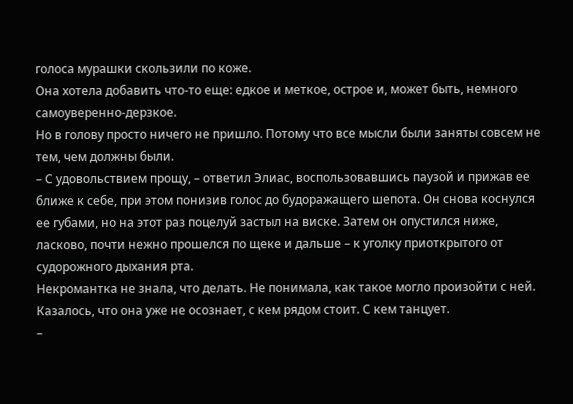голоса мурашки скользили по коже.
Она хотела добавить что-то еще: едкое и меткое, острое и, может быть, немного самоуверенно-дерзкое.
Но в голову просто ничего не пришло. Потому что все мысли были заняты совсем не тем, чем должны были.
– С удовольствием прощу, – ответил Элиас, воспользовавшись паузой и прижав ее ближе к себе, при этом понизив голос до будоражащего шепота. Он снова коснулся ее губами, но на этот раз поцелуй застыл на виске. Затем он опустился ниже, ласково, почти нежно прошелся по щеке и дальше – к уголку приоткрытого от судорожного дыхания рта.
Некромантка не знала, что делать. Не понимала, как такое могло произойти с ней. Казалось, что она уже не осознает, с кем рядом стоит. С кем танцует.
–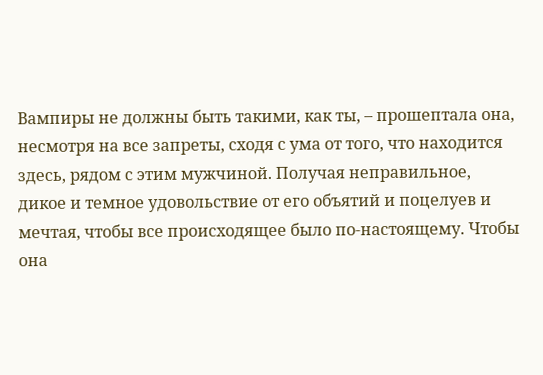Вампиры не должны быть такими, как ты, – прошептала она, несмотря на все запреты, сходя с ума от того, что находится здесь, рядом с этим мужчиной. Получая неправильное, дикое и темное удовольствие от его объятий и поцелуев и мечтая, чтобы все происходящее было по-настоящему. Чтобы она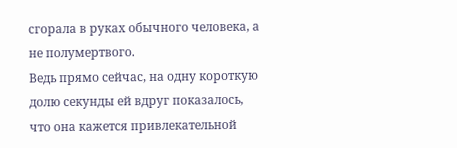сгорала в руках обычного человека, а не полумертвого.
Ведь прямо сейчас, на одну короткую долю секунды ей вдруг показалось, что она кажется привлекательной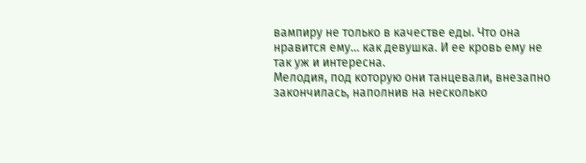вампиру не только в качестве еды. Что она нравится ему… как девушка. И ее кровь ему не так уж и интересна.
Мелодия, под которую они танцевали, внезапно закончилась, наполнив на несколько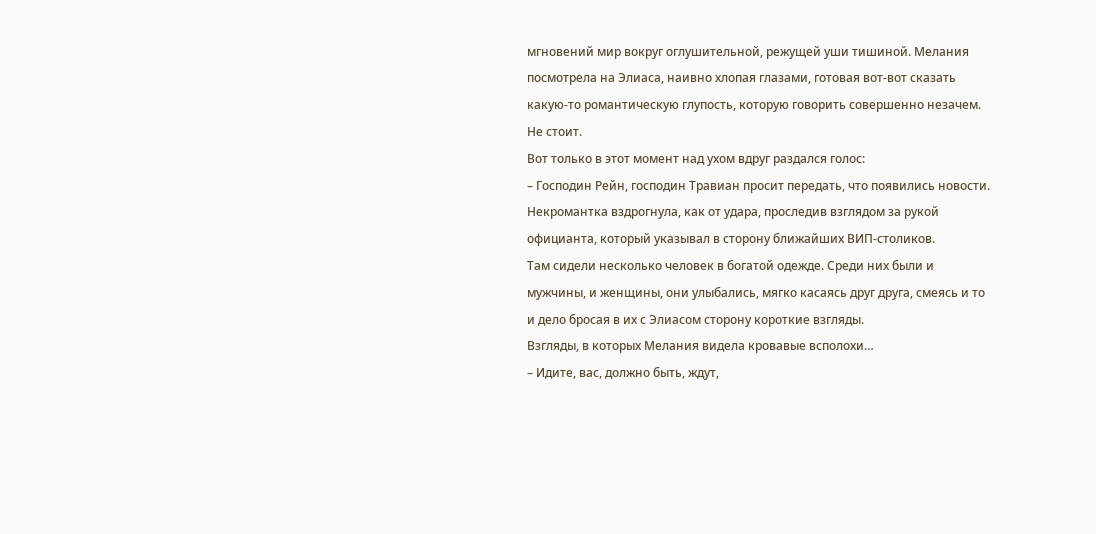мгновений мир вокруг оглушительной, режущей уши тишиной. Мелания посмотрела на Элиаса, наивно хлопая глазами, готовая вот-вот сказать какую-то романтическую глупость, которую говорить совершенно незачем.
Не стоит.
Вот только в этот момент над ухом вдруг раздался голос:
– Господин Рейн, господин Травиан просит передать, что появились новости.
Некромантка вздрогнула, как от удара, проследив взглядом за рукой официанта, который указывал в сторону ближайших ВИП-столиков.
Там сидели несколько человек в богатой одежде. Среди них были и мужчины, и женщины, они улыбались, мягко касаясь друг друга, смеясь и то и дело бросая в их с Элиасом сторону короткие взгляды.
Взгляды, в которых Мелания видела кровавые всполохи…
– Идите, вас, должно быть, ждут,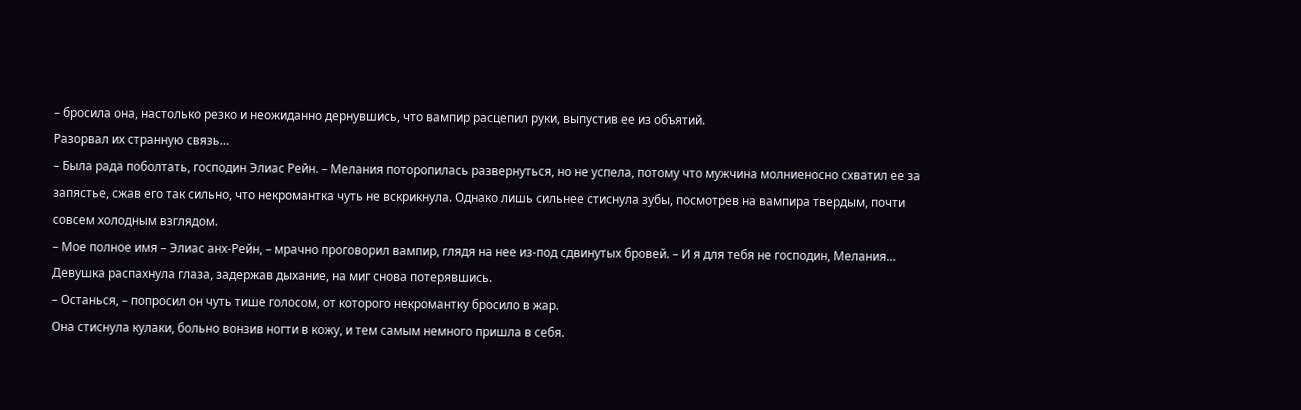– бросила она, настолько резко и неожиданно дернувшись, что вампир расцепил руки, выпустив ее из объятий.
Разорвал их странную связь…
– Была рада поболтать, господин Элиас Рейн. – Мелания поторопилась развернуться, но не успела, потому что мужчина молниеносно схватил ее за запястье, сжав его так сильно, что некромантка чуть не вскрикнула. Однако лишь сильнее стиснула зубы, посмотрев на вампира твердым, почти совсем холодным взглядом.
– Мое полное имя – Элиас анх-Рейн, – мрачно проговорил вампир, глядя на нее из-под сдвинутых бровей. – И я для тебя не господин, Мелания…
Девушка распахнула глаза, задержав дыхание, на миг снова потерявшись.
– Останься, – попросил он чуть тише голосом, от которого некромантку бросило в жар.
Она стиснула кулаки, больно вонзив ногти в кожу, и тем самым немного пришла в себя.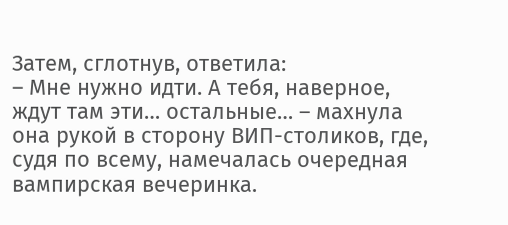Затем, сглотнув, ответила:
– Мне нужно идти. А тебя, наверное, ждут там эти… остальные… – махнула она рукой в сторону ВИП-столиков, где, судя по всему, намечалась очередная вампирская вечеринка.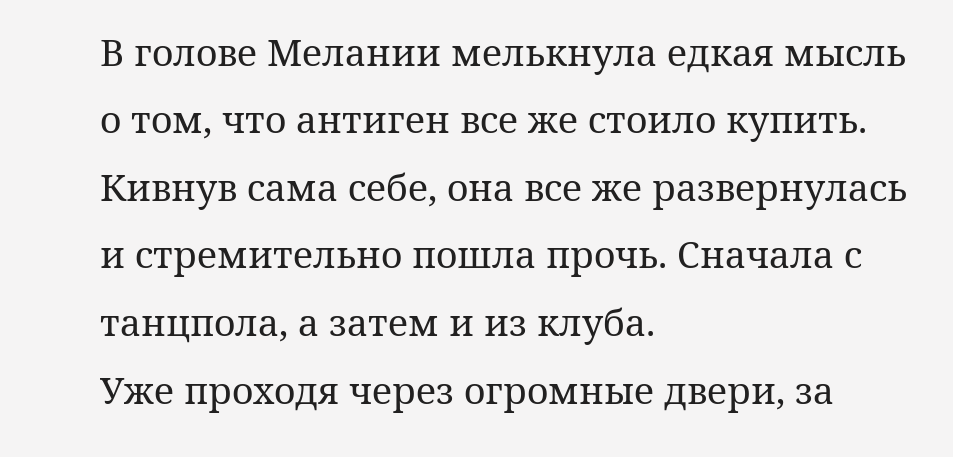В голове Мелании мелькнула едкая мысль о том, что антиген все же стоило купить.
Кивнув сама себе, она все же развернулась и стремительно пошла прочь. Сначала с танцпола, а затем и из клуба.
Уже проходя через огромные двери, за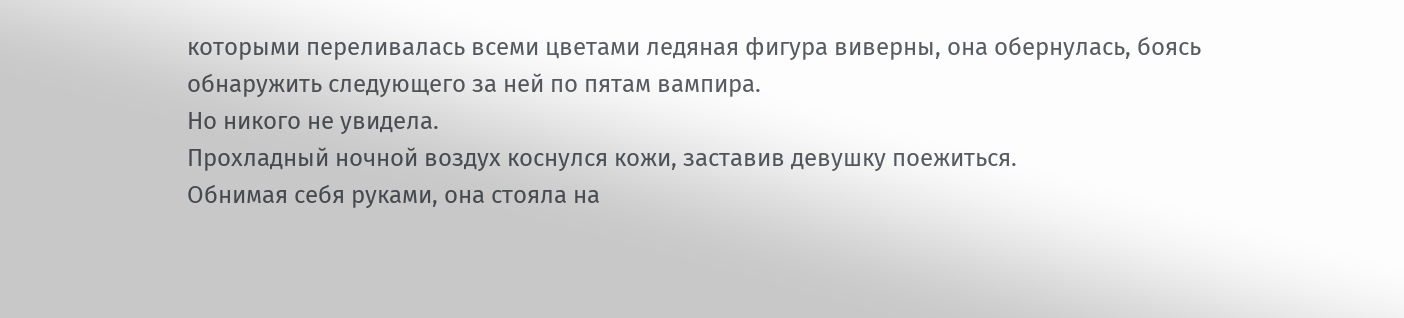которыми переливалась всеми цветами ледяная фигура виверны, она обернулась, боясь обнаружить следующего за ней по пятам вампира.
Но никого не увидела.
Прохладный ночной воздух коснулся кожи, заставив девушку поежиться.
Обнимая себя руками, она стояла на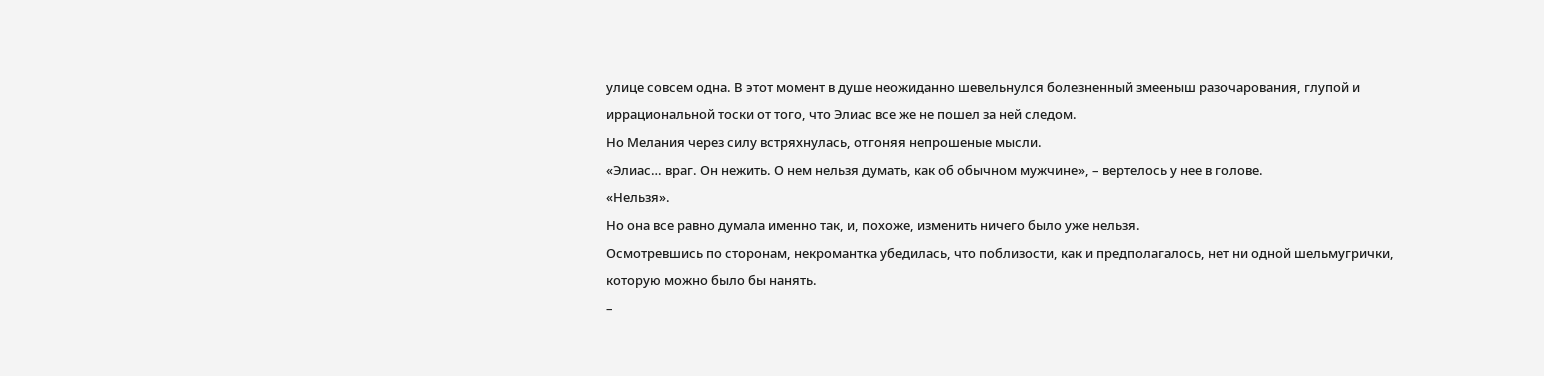улице совсем одна. В этот момент в душе неожиданно шевельнулся болезненный змееныш разочарования, глупой и иррациональной тоски от того, что Элиас все же не пошел за ней следом.
Но Мелания через силу встряхнулась, отгоняя непрошеные мысли.
«Элиас… враг. Он нежить. О нем нельзя думать, как об обычном мужчине», – вертелось у нее в голове.
«Нельзя».
Но она все равно думала именно так, и, похоже, изменить ничего было уже нельзя.
Осмотревшись по сторонам, некромантка убедилась, что поблизости, как и предполагалось, нет ни одной шельмугрички, которую можно было бы нанять.
–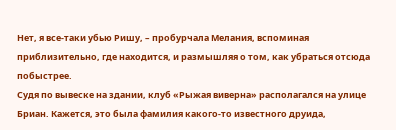Нет, я все-таки убью Ришу, – пробурчала Мелания, вспоминая приблизительно, где находится, и размышляя о том, как убраться отсюда побыстрее.
Судя по вывеске на здании, клуб «Рыжая виверна» располагался на улице Бриан. Кажется, это была фамилия какого-то известного друида,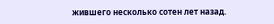жившего несколько сотен лет назад.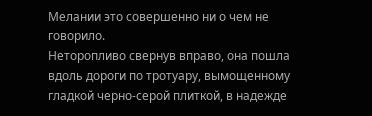Мелании это совершенно ни о чем не говорило.
Неторопливо свернув вправо, она пошла вдоль дороги по тротуару, вымощенному гладкой черно-серой плиткой, в надежде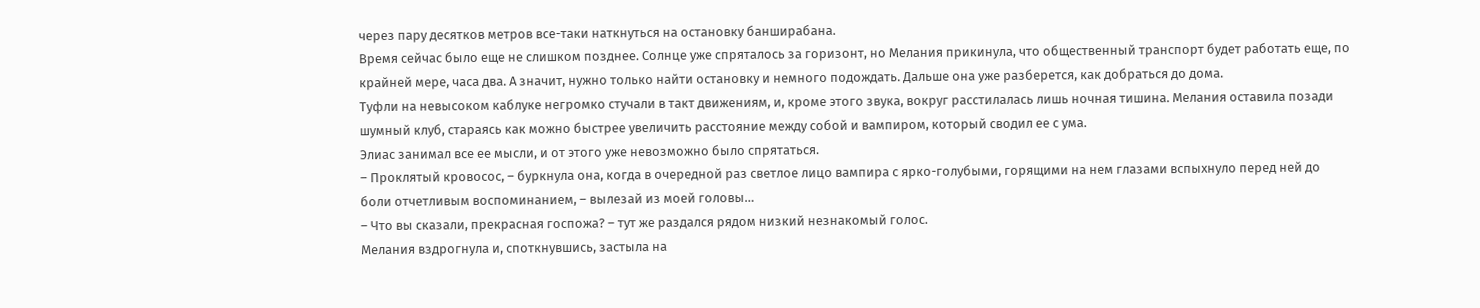через пару десятков метров все-таки наткнуться на остановку банширабана.
Время сейчас было еще не слишком позднее. Солнце уже спряталось за горизонт, но Мелания прикинула, что общественный транспорт будет работать еще, по крайней мере, часа два. А значит, нужно только найти остановку и немного подождать. Дальше она уже разберется, как добраться до дома.
Туфли на невысоком каблуке негромко стучали в такт движениям, и, кроме этого звука, вокруг расстилалась лишь ночная тишина. Мелания оставила позади шумный клуб, стараясь как можно быстрее увеличить расстояние между собой и вампиром, который сводил ее с ума.
Элиас занимал все ее мысли, и от этого уже невозможно было спрятаться.
– Проклятый кровосос, – буркнула она, когда в очередной раз светлое лицо вампира с ярко-голубыми, горящими на нем глазами вспыхнуло перед ней до боли отчетливым воспоминанием, – вылезай из моей головы…
– Что вы сказали, прекрасная госпожа? – тут же раздался рядом низкий незнакомый голос.
Мелания вздрогнула и, споткнувшись, застыла на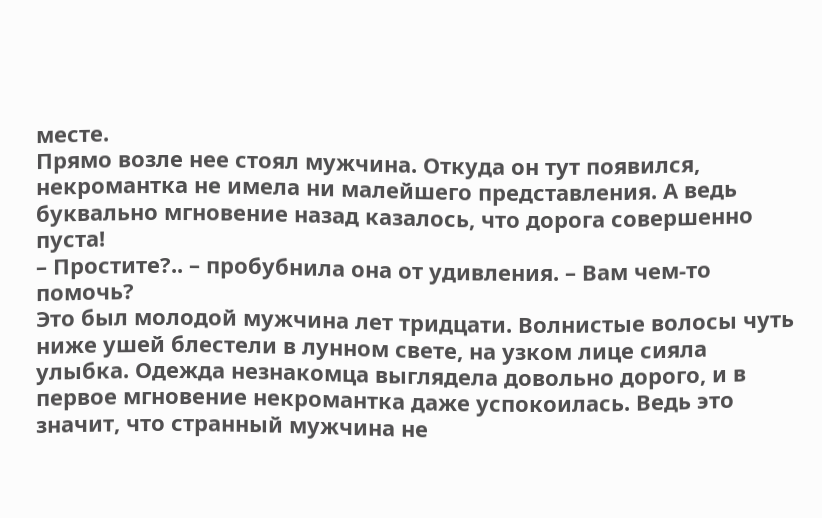месте.
Прямо возле нее стоял мужчина. Откуда он тут появился, некромантка не имела ни малейшего представления. А ведь буквально мгновение назад казалось, что дорога совершенно пуста!
– Простите?.. – пробубнила она от удивления. – Вам чем-то помочь?
Это был молодой мужчина лет тридцати. Волнистые волосы чуть ниже ушей блестели в лунном свете, на узком лице сияла улыбка. Одежда незнакомца выглядела довольно дорого, и в первое мгновение некромантка даже успокоилась. Ведь это значит, что странный мужчина не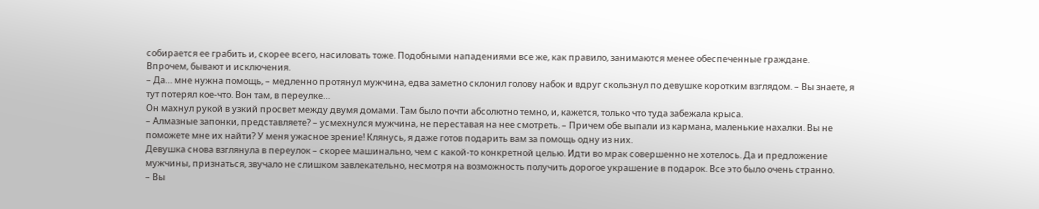собирается ее грабить и, скорее всего, насиловать тоже. Подобными нападениями все же, как правило, занимаются менее обеспеченные граждане.
Впрочем, бывают и исключения.
– Да… мне нужна помощь, – медленно протянул мужчина, едва заметно склонил голову набок и вдруг скользнул по девушке коротким взглядом. – Вы знаете, я тут потерял кое-что. Вон там, в переулке…
Он махнул рукой в узкий просвет между двумя домами. Там было почти абсолютно темно, и, кажется, только что туда забежала крыса.
– Алмазные запонки, представляете? – усмехнулся мужчина, не переставая на нее смотреть. – Причем обе выпали из кармана, маленькие нахалки. Вы не поможете мне их найти? У меня ужасное зрение! Клянусь, я даже готов подарить вам за помощь одну из них.
Девушка снова взглянула в переулок – скорее машинально, чем с какой-то конкретной целью. Идти во мрак совершенно не хотелось. Да и предложение мужчины, признаться, звучало не слишком завлекательно, несмотря на возможность получить дорогое украшение в подарок. Все это было очень странно.
– Вы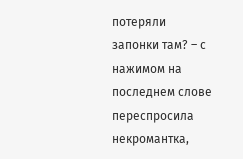потеряли запонки там? – с нажимом на последнем слове переспросила некромантка,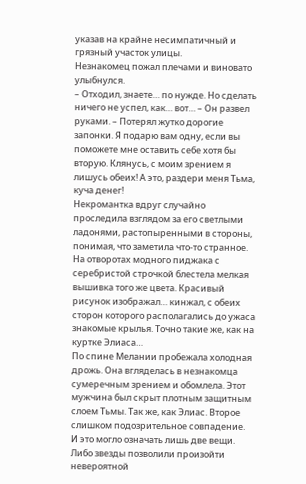указав на крайне несимпатичный и грязный участок улицы.
Незнакомец пожал плечами и виновато улыбнулся.
– Отходил, знаете… по нужде. Но сделать ничего не успел, как… вот… – Он развел руками. – Потерял жутко дорогие запонки. Я подарю вам одну, если вы поможете мне оставить себе хотя бы вторую. Клянусь, с моим зрением я лишусь обеих! А это, раздери меня Тьма, куча денег!
Некромантка вдруг случайно проследила взглядом за его светлыми ладонями, растопыренными в стороны, понимая, что заметила что-то странное. На отворотах модного пиджака с серебристой строчкой блестела мелкая вышивка того же цвета. Красивый рисунок изображал… кинжал, с обеих сторон которого располагались до ужаса знакомые крылья. Точно такие же, как на куртке Элиаса…
По спине Мелании пробежала холодная дрожь. Она вгляделась в незнакомца сумеречным зрением и обомлела. Этот мужчина был скрыт плотным защитным слоем Тьмы. Так же, как Элиас. Второе слишком подозрительное совпадение.
И это могло означать лишь две вещи. Либо звезды позволили произойти невероятной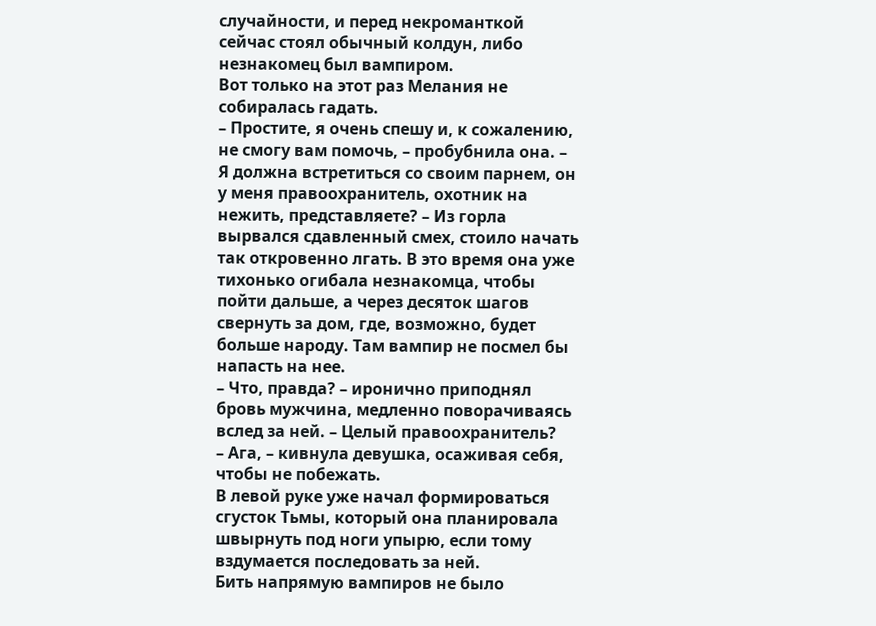случайности, и перед некроманткой сейчас стоял обычный колдун, либо незнакомец был вампиром.
Вот только на этот раз Мелания не собиралась гадать.
– Простите, я очень спешу и, к сожалению, не смогу вам помочь, – пробубнила она. – Я должна встретиться со своим парнем, он у меня правоохранитель, охотник на нежить, представляете? – Из горла вырвался сдавленный смех, стоило начать так откровенно лгать. В это время она уже тихонько огибала незнакомца, чтобы пойти дальше, а через десяток шагов свернуть за дом, где, возможно, будет больше народу. Там вампир не посмел бы напасть на нее.
– Что, правда? – иронично приподнял бровь мужчина, медленно поворачиваясь вслед за ней. – Целый правоохранитель?
– Ага, – кивнула девушка, осаживая себя, чтобы не побежать.
В левой руке уже начал формироваться сгусток Тьмы, который она планировала швырнуть под ноги упырю, если тому вздумается последовать за ней.
Бить напрямую вампиров не было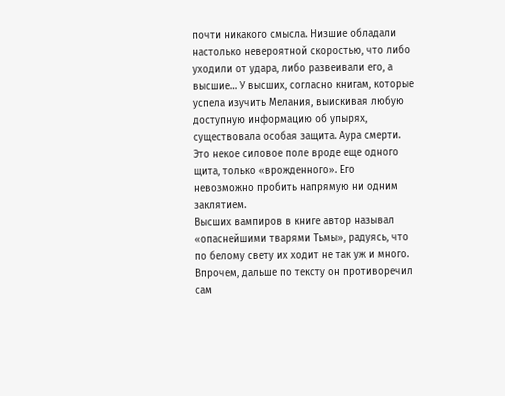почти никакого смысла. Низшие обладали настолько невероятной скоростью, что либо уходили от удара, либо развеивали его, а высшие… У высших, согласно книгам, которые успела изучить Мелания, выискивая любую доступную информацию об упырях, существовала особая защита. Аура смерти. Это некое силовое поле вроде еще одного щита, только «врожденного». Его невозможно пробить напрямую ни одним заклятием.
Высших вампиров в книге автор называл «опаснейшими тварями Тьмы», радуясь, что по белому свету их ходит не так уж и много. Впрочем, дальше по тексту он противоречил сам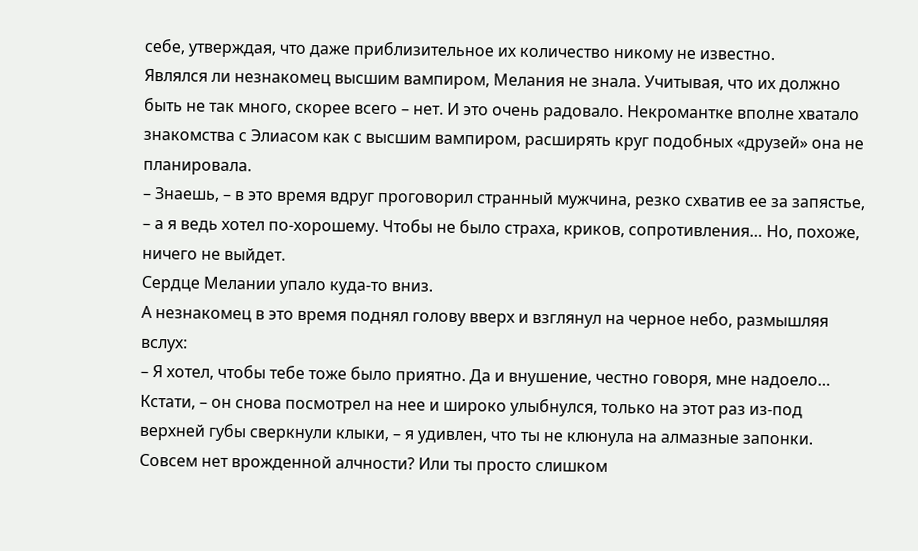себе, утверждая, что даже приблизительное их количество никому не известно.
Являлся ли незнакомец высшим вампиром, Мелания не знала. Учитывая, что их должно быть не так много, скорее всего – нет. И это очень радовало. Некромантке вполне хватало знакомства с Элиасом как с высшим вампиром, расширять круг подобных «друзей» она не планировала.
– Знаешь, – в это время вдруг проговорил странный мужчина, резко схватив ее за запястье, – а я ведь хотел по-хорошему. Чтобы не было страха, криков, сопротивления… Но, похоже, ничего не выйдет.
Сердце Мелании упало куда-то вниз.
А незнакомец в это время поднял голову вверх и взглянул на черное небо, размышляя вслух:
– Я хотел, чтобы тебе тоже было приятно. Да и внушение, честно говоря, мне надоело… Кстати, – он снова посмотрел на нее и широко улыбнулся, только на этот раз из-под верхней губы сверкнули клыки, – я удивлен, что ты не клюнула на алмазные запонки. Совсем нет врожденной алчности? Или ты просто слишком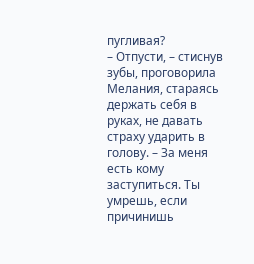пугливая?
– Отпусти, – стиснув зубы, проговорила Мелания, стараясь держать себя в руках, не давать страху ударить в голову. – За меня есть кому заступиться. Ты умрешь, если причинишь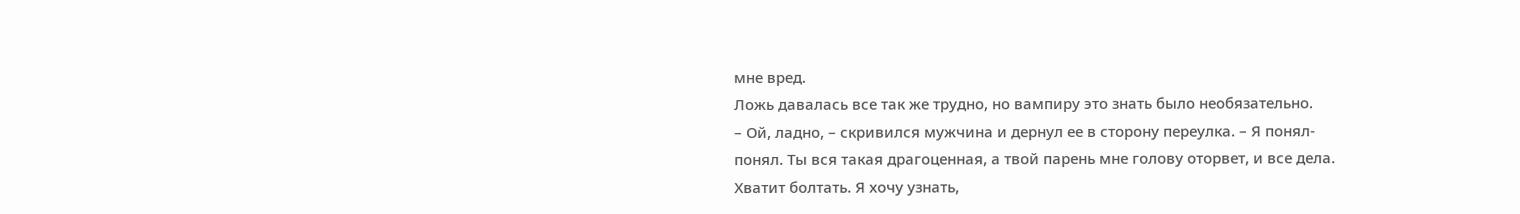мне вред.
Ложь давалась все так же трудно, но вампиру это знать было необязательно.
– Ой, ладно, – скривился мужчина и дернул ее в сторону переулка. – Я понял-понял. Ты вся такая драгоценная, а твой парень мне голову оторвет, и все дела. Хватит болтать. Я хочу узнать,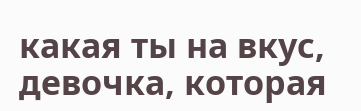какая ты на вкус, девочка, которая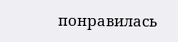понравилась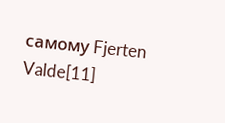самому Fjerten Valde[11]